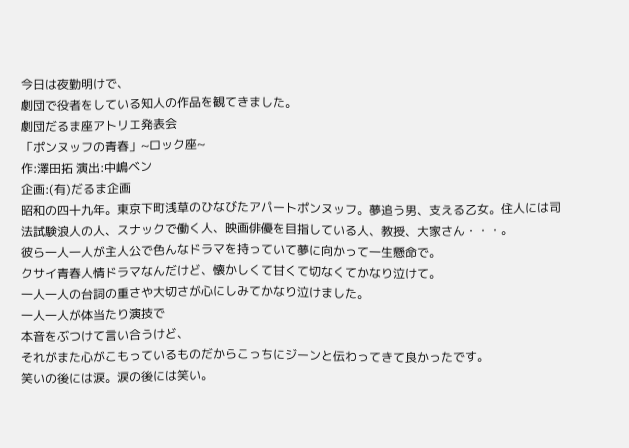今日は夜勤明けで、
劇団で役者をしている知人の作品を観てきました。
劇団だるま座アトリエ発表会
「ポンヌッフの青春」~ロック座~
作:澤田拓 演出:中嶋ベン
企画:(有)だるま企画
昭和の四十九年。東京下町浅草のひなびたアパートポンヌッフ。夢追う男、支える乙女。住人には司法試験浪人の人、スナックで働く人、映画俳優を目指している人、教授、大家さん・・・。
彼ら一人一人が主人公で色んなドラマを持っていて夢に向かって一生懸命で。
クサイ青春人情ドラマなんだけど、懐かしくて甘くて切なくてかなり泣けて。
一人一人の台詞の重さや大切さが心にしみてかなり泣けました。
一人一人が体当たり演技で
本音をぶつけて言い合うけど、
それがまた心がこもっているものだからこっちにジーンと伝わってきて良かったです。
笑いの後には涙。涙の後には笑い。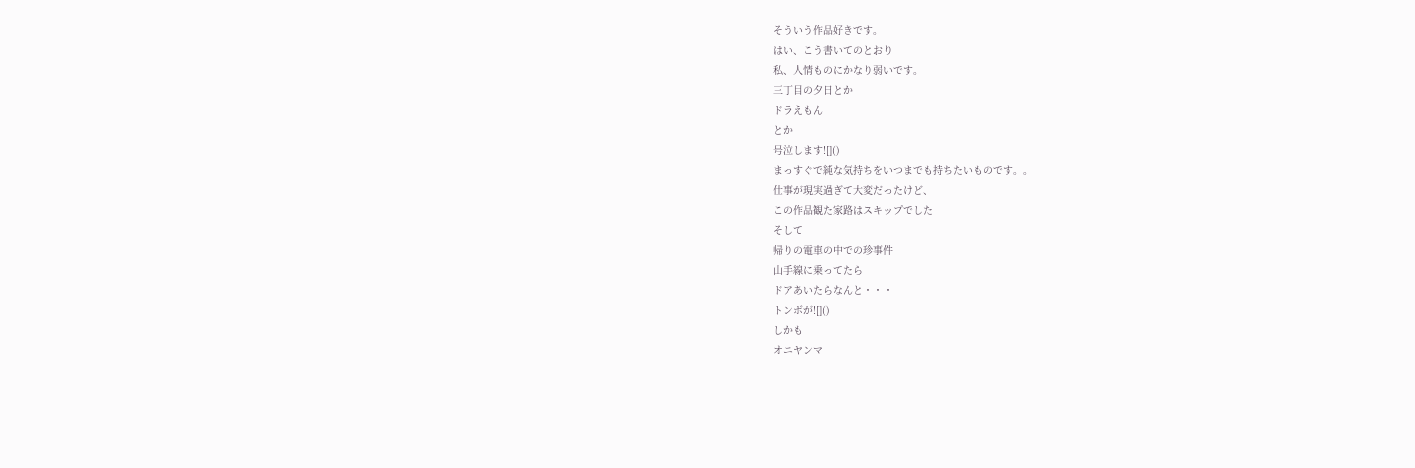そういう作品好きです。
はい、こう書いてのとおり
私、人情ものにかなり弱いです。
三丁目の夕日とか
ドラえもん
とか
号泣します![]()
まっすぐで純な気持ちをいつまでも持ちたいものです。。
仕事が現実過ぎて大変だったけど、
この作品観た家路はスキップでした
そして
帰りの電車の中での珍事件
山手線に乗ってたら
ドアあいたらなんと・・・
トンボが![]()
しかも
オニヤンマ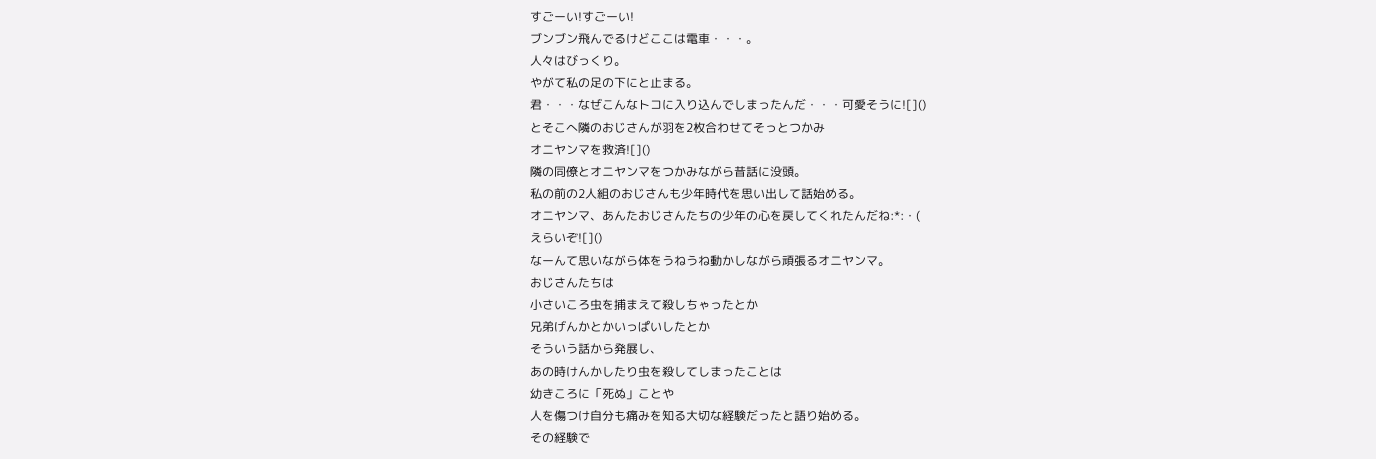すごーい!すごーい!
ブンブン飛んでるけどここは電車・・・。
人々はびっくり。
やがて私の足の下にと止まる。
君・・・なぜこんなトコに入り込んでしまったんだ・・・可愛そうに![]()
とそこへ隣のおじさんが羽を2枚合わせてそっとつかみ
オニヤンマを救済![]()
隣の同僚とオニヤンマをつかみながら昔話に没頭。
私の前の2人組のおじさんも少年時代を思い出して話始める。
オニヤンマ、あんたおじさんたちの少年の心を戻してくれたんだね:*:・(
えらいぞ![]()
なーんて思いながら体をうねうね動かしながら頑張るオニヤンマ。
おじさんたちは
小さいころ虫を捕まえて殺しちゃったとか
兄弟げんかとかいっぱいしたとか
そういう話から発展し、
あの時けんかしたり虫を殺してしまったことは
幼きころに「死ぬ」ことや
人を傷つけ自分も痛みを知る大切な経験だったと語り始める。
その経験で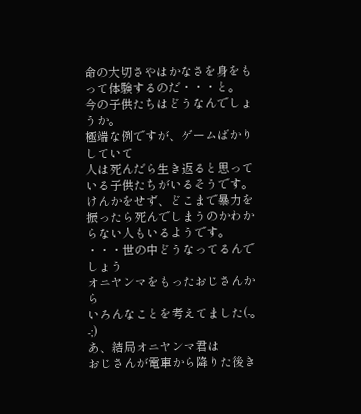命の大切さやはかなさを身をもって体験するのだ・・・と。
今の子供たちはどうなんでしょうか。
極端な例ですが、ゲームばかりしていて
人は死んだら生き返ると思っている子供たちがいるそうです。
けんかをせず、どこまで暴力を振ったら死んでしまうのかわからない人もいるようです。
・・・世の中どうなってるんでしょう
オニヤンマをもったおじさんから
いろんなことを考えてました(-。-;)
あ、結局オニヤンマ君は
おじさんが電車から降りた後き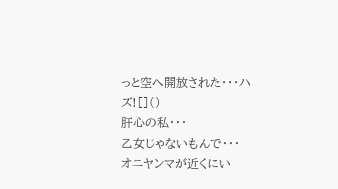っと空へ開放された・・・ハズ![]()
肝心の私・・・
乙女じゃないもんで・・・
オニヤンマが近くにい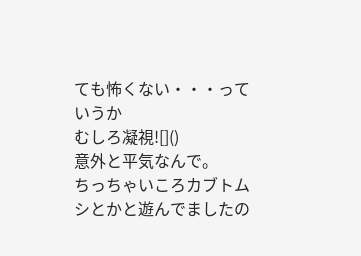ても怖くない・・・っていうか
むしろ凝視![]()
意外と平気なんで。
ちっちゃいころカブトムシとかと遊んでましたの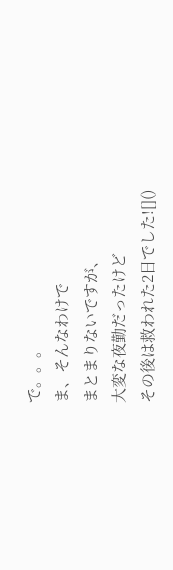で。。。
ま、そんなわけで
まとまりないですが、
大変な夜勤だったけど
その後は救われた2日でした![]()